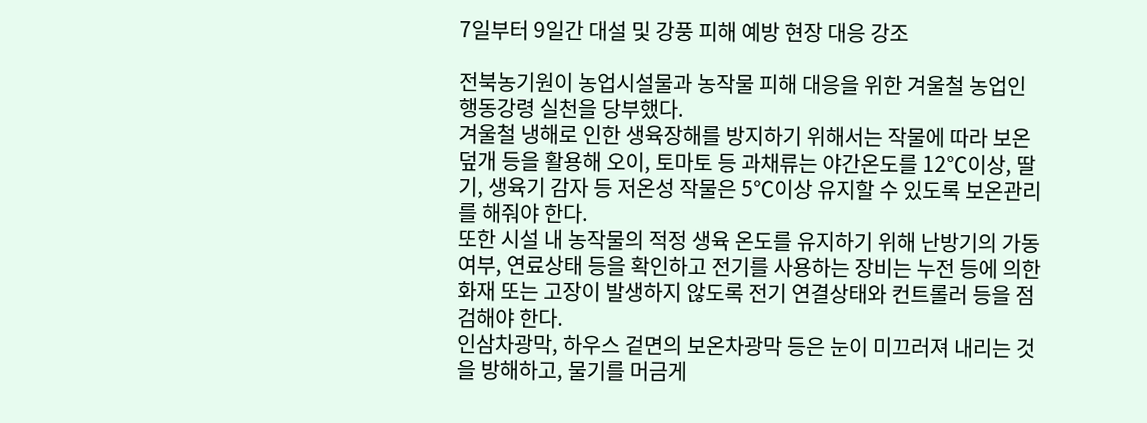7일부터 9일간 대설 및 강풍 피해 예방 현장 대응 강조

전북농기원이 농업시설물과 농작물 피해 대응을 위한 겨울철 농업인 행동강령 실천을 당부했다.
겨울철 냉해로 인한 생육장해를 방지하기 위해서는 작물에 따라 보온덮개 등을 활용해 오이, 토마토 등 과채류는 야간온도를 12℃이상, 딸기, 생육기 감자 등 저온성 작물은 5℃이상 유지할 수 있도록 보온관리를 해줘야 한다.
또한 시설 내 농작물의 적정 생육 온도를 유지하기 위해 난방기의 가동여부, 연료상태 등을 확인하고 전기를 사용하는 장비는 누전 등에 의한 화재 또는 고장이 발생하지 않도록 전기 연결상태와 컨트롤러 등을 점검해야 한다.
인삼차광막, 하우스 겉면의 보온차광막 등은 눈이 미끄러져 내리는 것을 방해하고, 물기를 머금게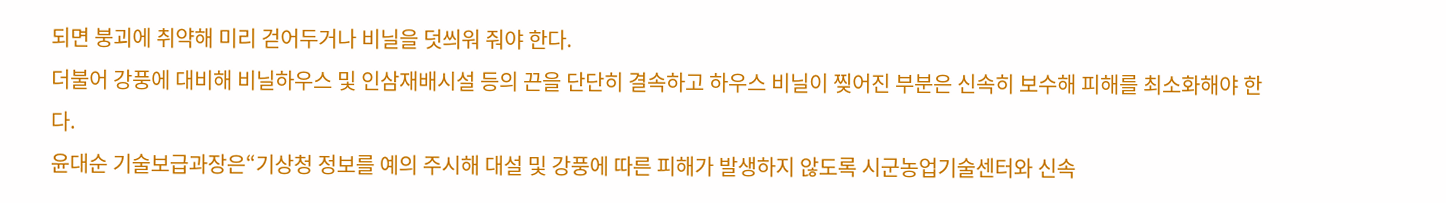되면 붕괴에 취약해 미리 걷어두거나 비닐을 덧씌워 줘야 한다.
더불어 강풍에 대비해 비닐하우스 및 인삼재배시설 등의 끈을 단단히 결속하고 하우스 비닐이 찢어진 부분은 신속히 보수해 피해를 최소화해야 한다.
윤대순 기술보급과장은“기상청 정보를 예의 주시해 대설 및 강풍에 따른 피해가 발생하지 않도록 시군농업기술센터와 신속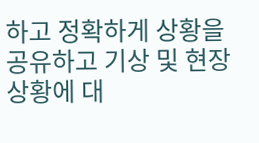하고 정확하게 상황을 공유하고 기상 및 현장상황에 대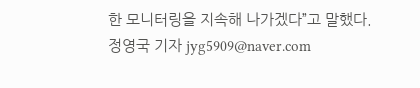한 모니터링을 지속해 나가겠다”고 말했다.
정영국 기자 jyg5909@naver.com